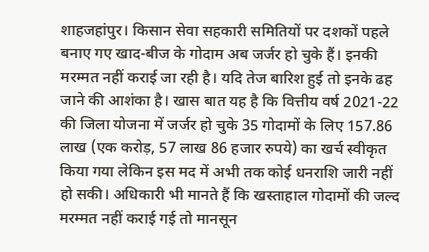शाहजहांपुर। किसान सेवा सहकारी समितियों पर दशकों पहले बनाए गए खाद-बीज के गोदाम अब जर्जर हो चुके हैं। इनकी मरम्मत नहीं कराई जा रही है। यदि तेज बारिश हुई तो इनके ढह जाने की आशंका है। खास बात यह है कि वित्तीय वर्ष 2021-22 की जिला योजना में जर्जर हो चुके 35 गोदामों के लिए 157.86 लाख (एक करोड़, 57 लाख 86 हजार रुपये) का खर्च स्वीकृत किया गया लेकिन इस मद में अभी तक कोई धनराशि जारी नहीं हो सकी। अधिकारी भी मानते हैं कि खस्ताहाल गोदामों की जल्द मरम्मत नहीं कराई गई तो मानसून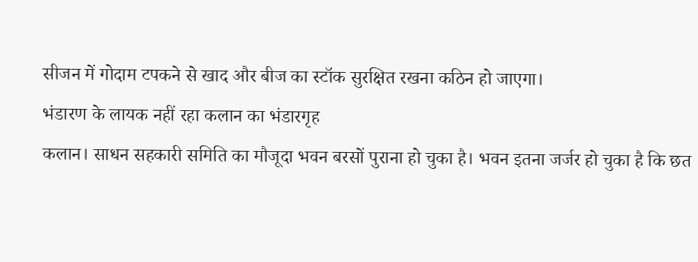सीजन में गोदाम टपकने से खाद और बीज का स्टॉक सुरक्षित रखना कठिन हो जाएगा।
भंडारण के लायक नहीं रहा कलान का भंडारगृह
कलान। साधन सहकारी समिति का मौजूदा भवन बरसों पुराना हो चुका है। भवन इतना जर्जर हो चुका है कि छत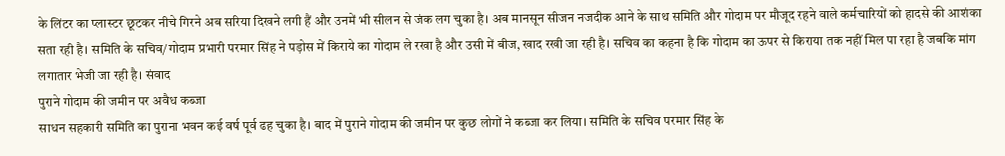के लिंटर का प्लास्टर छूटकर नीचे गिरने अब सरिया दिखने लगी हैं और उनमें भी सीलन से जंक लग चुका है। अब मानसून सीजन नजदीक आने के साथ समिति और गोदाम पर मौजूद रहने वाले कर्मचारियों को हादसे की आशंका सता रही है। समिति के सचिव/गोदाम प्रभारी परमार सिंह ने पड़ोस में किराये का गोदाम ले रखा है और उसी में बीज, खाद रखी जा रही है। सचिव का कहना है कि गोदाम का ऊपर से किराया तक नहीं मिल पा रहा है जबकि मांग लगातार भेजी जा रही है। संवाद
पुराने गोदाम की जमीन पर अवैध कब्जा
साधन सहकारी समिति का पुराना भवन कई वर्ष पूर्व ढह चुका है। बाद में पुराने गोदाम की जमीन पर कुछ लोगों ने कब्जा कर लिया। समिति के सचिव परमार सिंह के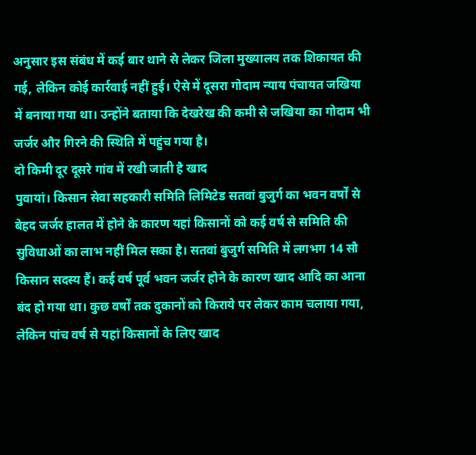अनुसार इस संबंध में कई बार थाने से लेकर जिला मुख्यालय तक शिकायत की गई, लेकिन कोई कार्रवाई नहीं हुई। ऐसे में दूसरा गोदाम न्याय पंचायत जखिया में बनाया गया था। उन्होंने बताया कि देखरेख की कमी से जखिया का गोदाम भी जर्जर और गिरने की स्थिति में पहुंच गया है।
दो किमी दूर दूसरे गांव में रखी जाती है खाद
पुवायां। किसान सेवा सहकारी समिति लिमिटेड सतवां बुजुर्ग का भवन वर्षों से बेहद जर्जर हालत में होने के कारण यहां किसानों को कई वर्ष से समिति की सुविधाओं का लाभ नहीं मिल सका है। सतवां बुजुर्ग समिति में लगभग 14 सौ किसान सदस्य हैं। कई वर्ष पूर्व भवन जर्जर होने के कारण खाद आदि का आना बंद हो गया था। कुछ वर्षों तक दुकानों को किराये पर लेकर काम चलाया गया, लेकिन पांच वर्ष से यहां किसानों के लिए खाद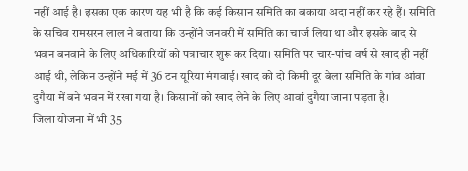नहीं आई है। इसका एक कारण यह भी है कि कई किसान समिति का बकाया अदा नहीं कर रहे हैं। समिति के सचिव रामसरन लाल ने बताया कि उन्होंने जनवरी में समिति का चार्ज लिया था और इसके बाद से भवन बनवाने के लिए अधिकारियों को पत्राचार शुरू कर दिया। समिति पर चार-पांच वर्ष से खाद ही नहीं आई थी, लेकिन उन्होंने मई में 36 टन यूरिया मंगवाई। खाद को दो किमी दूर बेला समिति के गांव आंवा दुगैया में बने भवन में रखा गया है। किसानों को खाद लेने के लिए आवां दुगैया जाना पड़ता है।
जिला योजना में भी 35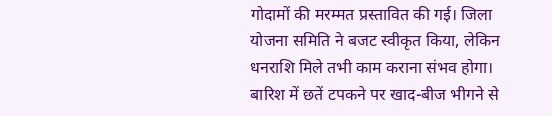गोदामों की मरम्मत प्रस्तावित की गई। जिला योजना समिति ने बजट स्वीकृत किया, लेकिन धनराशि मिले तभी काम कराना संभव होगा। बारिश में छतें टपकने पर खाद-बीज भीगने से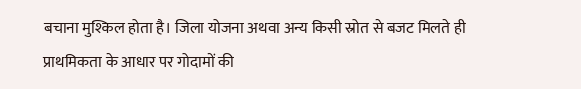बचाना मुश्किल होता है। जिला योजना अथवा अन्य किसी स्रोत से बजट मिलते ही प्राथमिकता के आधार पर गोदामों की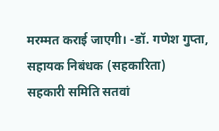मरम्मत कराई जाएगी। -डॉ. गणेश गुप्ता, सहायक निबंधक (सहकारिता)
सहकारी समिति सतवां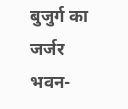बुजुर्ग का जर्जर भवन-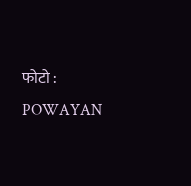फोटो : POWAYAN